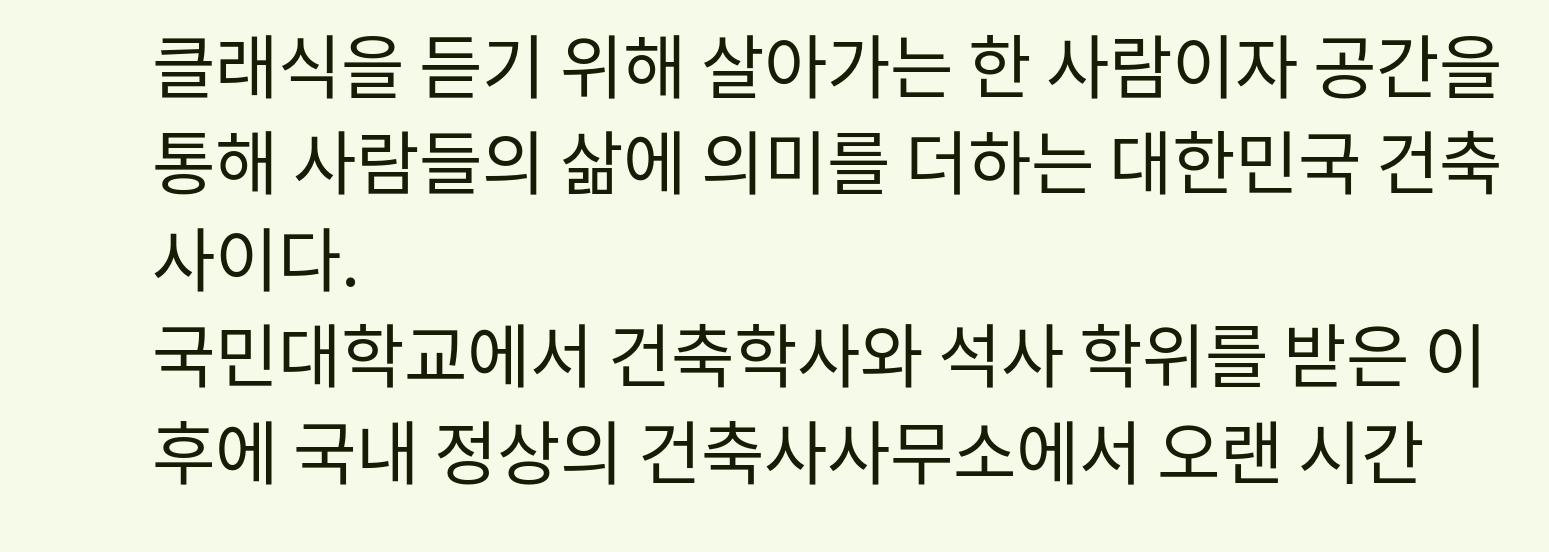클래식을 듣기 위해 살아가는 한 사람이자 공간을 통해 사람들의 삶에 의미를 더하는 대한민국 건축사이다.
국민대학교에서 건축학사와 석사 학위를 받은 이후에 국내 정상의 건축사사무소에서 오랜 시간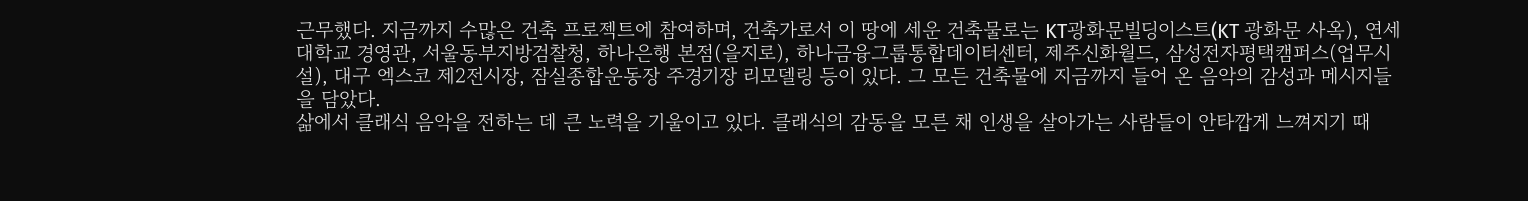근무했다. 지금까지 수많은 건축 프로젝트에 참여하며, 건축가로서 이 땅에 세운 건축물로는 KT광화문빌딩이스트(KT 광화문 사옥), 연세대학교 경영관, 서울동부지방검찰청, 하나은행 본점(을지로), 하나금융그룹통합데이터센터, 제주신화월드, 삼성전자평택캠퍼스(업무시설), 대구 엑스코 제2전시장, 잠실종합운동장 주경기장 리모델링 등이 있다. 그 모든 건축물에 지금까지 들어 온 음악의 감성과 메시지들을 담았다.
삶에서 클래식 음악을 전하는 데 큰 노력을 기울이고 있다. 클래식의 감동을 모른 채 인생을 살아가는 사람들이 안타깝게 느껴지기 때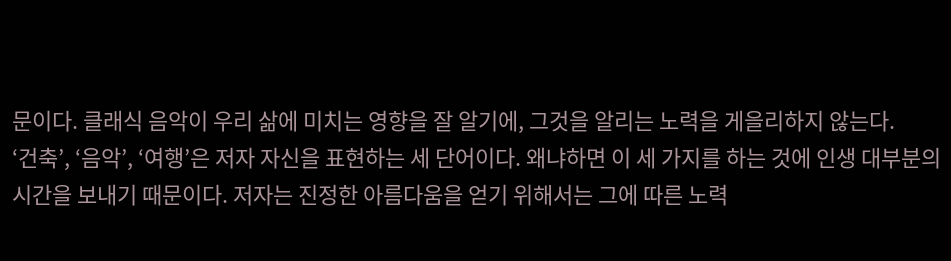문이다. 클래식 음악이 우리 삶에 미치는 영향을 잘 알기에, 그것을 알리는 노력을 게을리하지 않는다.
‘건축’, ‘음악’, ‘여행’은 저자 자신을 표현하는 세 단어이다. 왜냐하면 이 세 가지를 하는 것에 인생 대부분의 시간을 보내기 때문이다. 저자는 진정한 아름다움을 얻기 위해서는 그에 따른 노력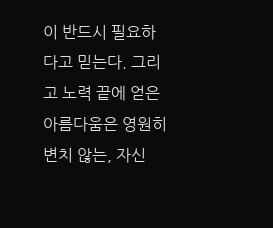이 반드시 필요하다고 믿는다. 그리고 노력 끝에 얻은 아름다움은 영원히 변치 않는, 자신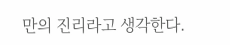만의 진리라고 생각한다.